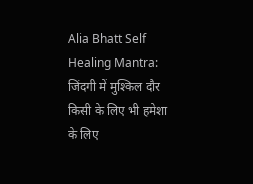Alia Bhatt Self Healing Mantra: जिंदगी में मुश्किल दौर किसी के लिए भी हमेशा के लिए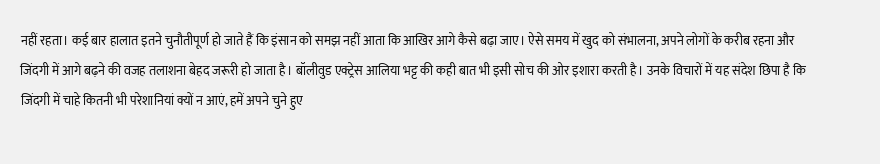नहीं रहता। कई बार हालात इतने चुनौतीपूर्ण हो जाते हैं कि इंसान को समझ नहीं आता कि आखिर आगे कैसे बढ़ा जाए। ऐसे समय में खुद को संभालना, अपने लोगों के करीब रहना और जिंदगी में आगे बढ़ने की वजह तलाशना बेहद जरूरी हो जाता है। बॉलीवुड एक्ट्रेस आलिया भट्ट की कही बात भी इसी सोच की ओर इशारा करती है। उनके विचारों में यह संदेश छिपा है कि जिंदगी में चाहे कितनी भी परेशानियां क्यों न आएं, हमें अपने चुने हुए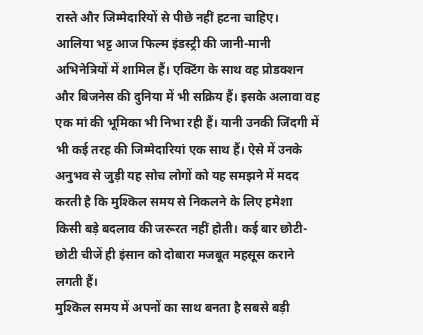रास्ते और जिम्मेदारियों से पीछे नहीं हटना चाहिए।
आलिया भट्ट आज फिल्म इंडस्ट्री की जानी-मानी अभिनेत्रियों में शामिल हैं। एक्टिंग के साथ वह प्रोडक्शन और बिजनेस की दुनिया में भी सक्रिय हैं। इसके अलावा वह एक मां की भूमिका भी निभा रही हैं। यानी उनकी जिंदगी में भी कई तरह की जिम्मेदारियां एक साथ हैं। ऐसे में उनके अनुभव से जुड़ी यह सोच लोगों को यह समझने में मदद करती है कि मुश्किल समय से निकलने के लिए हमेशा किसी बड़े बदलाव की जरूरत नहीं होती। कई बार छोटी-छोटी चीजें ही इंसान को दोबारा मजबूत महसूस कराने लगती हैं।
मुश्किल समय में अपनों का साथ बनता है सबसे बड़ी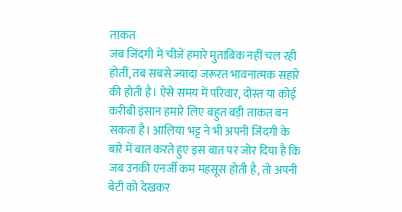ताकत
जब जिंदगी में चीजें हमारे मुताबिक नहीं चल रही होतीं, तब सबसे ज्यादा जरूरत भावनात्मक सहारे की होती है। ऐसे समय में परिवार, दोस्त या कोई करीबी इंसान हमारे लिए बहुत बड़ी ताकत बन सकता है। आलिया भट्ट ने भी अपनी जिंदगी के बारे में बात करते हुए इस बात पर जोर दिया है कि जब उनकी एनर्जी कम महसूस होती है, तो अपनी बेटी को देखकर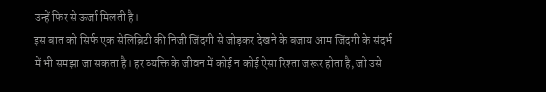उन्हें फिर से ऊर्जा मिलती है।
इस बात को सिर्फ एक सेलिब्रिटी की निजी जिंदगी से जोड़कर देखने के बजाय आम जिंदगी के संदर्भ में भी समझा जा सकता है। हर व्यक्ति के जीवन में कोई न कोई ऐसा रिश्ता जरूर होता है, जो उसे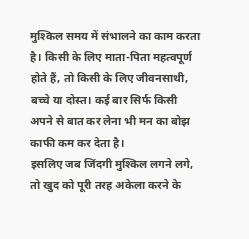मुश्किल समय में संभालने का काम करता है। किसी के लिए माता-पिता महत्वपूर्ण होते हैं, तो किसी के लिए जीवनसाथी, बच्चे या दोस्त। कई बार सिर्फ किसी अपने से बात कर लेना भी मन का बोझ काफी कम कर देता है।
इसलिए जब जिंदगी मुश्किल लगने लगे, तो खुद को पूरी तरह अकेला करने के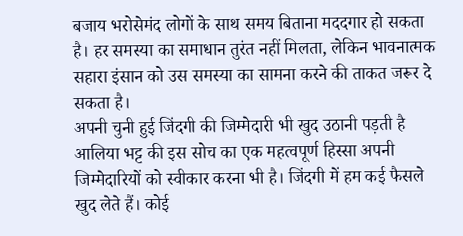बजाय भरोसेमंद लोगों के साथ समय बिताना मददगार हो सकता है। हर समस्या का समाधान तुरंत नहीं मिलता, लेकिन भावनात्मक सहारा इंसान को उस समस्या का सामना करने की ताकत जरूर दे सकता है।
अपनी चुनी हुई जिंदगी की जिम्मेदारी भी खुद उठानी पड़ती है
आलिया भट्ट की इस सोच का एक महत्वपूर्ण हिस्सा अपनी जिम्मेदारियों को स्वीकार करना भी है। जिंदगी में हम कई फैसले खुद लेते हैं। कोई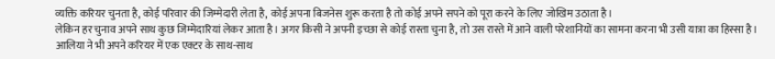व्यक्ति करियर चुनता है, कोई परिवार की जिम्मेदारी लेता है, कोई अपना बिजनेस शुरू करता है तो कोई अपने सपने को पूरा करने के लिए जोखिम उठाता है।
लेकिन हर चुनाव अपने साथ कुछ जिम्मेदारियां लेकर आता है। अगर किसी ने अपनी इच्छा से कोई रास्ता चुना है, तो उस रास्ते में आने वाली परेशानियों का सामना करना भी उसी यात्रा का हिस्सा है।
आलिया ने भी अपने करियर में एक एक्टर के साथ-साथ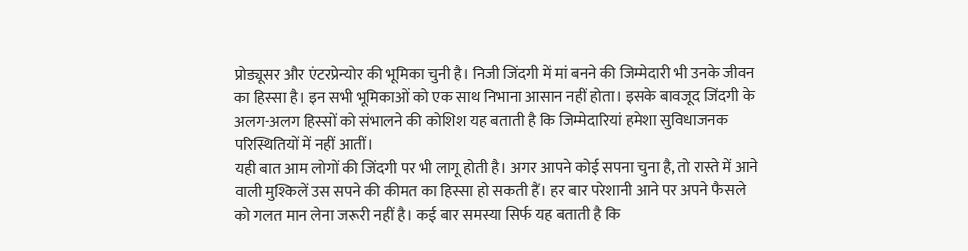प्रोड्यूसर और एंटरप्रेन्योर की भूमिका चुनी है। निजी जिंदगी में मां बनने की जिम्मेदारी भी उनके जीवन का हिस्सा है। इन सभी भूमिकाओं को एक साथ निभाना आसान नहीं होता। इसके बावजूद जिंदगी के अलग-अलग हिस्सों को संभालने की कोशिश यह बताती है कि जिम्मेदारियां हमेशा सुविधाजनक परिस्थितियों में नहीं आतीं।
यही बात आम लोगों की जिंदगी पर भी लागू होती है। अगर आपने कोई सपना चुना है, तो रास्ते में आने वाली मुश्किलें उस सपने की कीमत का हिस्सा हो सकती हैं। हर बार परेशानी आने पर अपने फैसले को गलत मान लेना जरूरी नहीं है। कई बार समस्या सिर्फ यह बताती है कि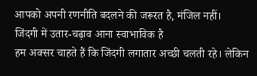आपको अपनी रणनीति बदलने की जरूरत है, मंजिल नहीं।
जिंदगी में उतार-चढ़ाव आना स्वाभाविक है
हम अक्सर चाहते हैं कि जिंदगी लगातार अच्छी चलती रहे। लेकिन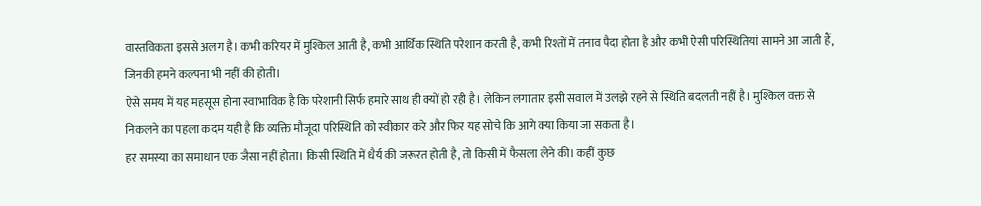वास्तविकता इससे अलग है। कभी करियर में मुश्किल आती है, कभी आर्थिक स्थिति परेशान करती है, कभी रिश्तों में तनाव पैदा होता है और कभी ऐसी परिस्थितियां सामने आ जाती हैं, जिनकी हमने कल्पना भी नहीं की होती।
ऐसे समय में यह महसूस होना स्वाभाविक है कि परेशानी सिर्फ हमारे साथ ही क्यों हो रही है। लेकिन लगातार इसी सवाल में उलझे रहने से स्थिति बदलती नहीं है। मुश्किल वक्त से निकलने का पहला कदम यही है कि व्यक्ति मौजूदा परिस्थिति को स्वीकार करे और फिर यह सोचे कि आगे क्या किया जा सकता है।
हर समस्या का समाधान एक जैसा नहीं होता। किसी स्थिति में धैर्य की जरूरत होती है, तो किसी में फैसला लेने की। कहीं कुछ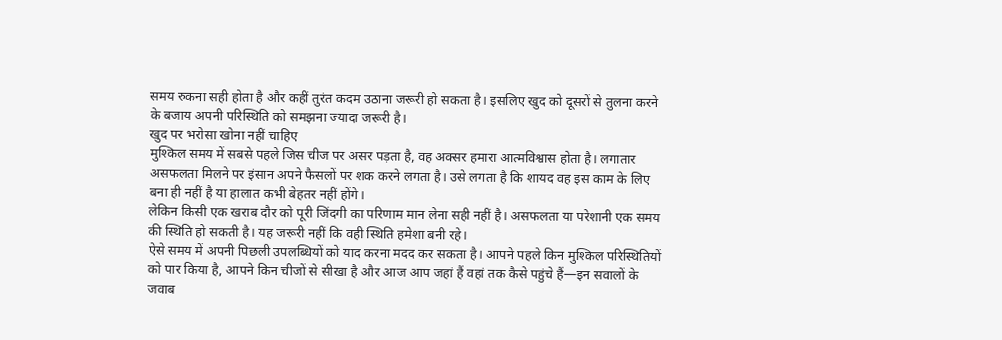समय रुकना सही होता है और कहीं तुरंत कदम उठाना जरूरी हो सकता है। इसलिए खुद को दूसरों से तुलना करने के बजाय अपनी परिस्थिति को समझना ज्यादा जरूरी है।
खुद पर भरोसा खोना नहीं चाहिए
मुश्किल समय में सबसे पहले जिस चीज पर असर पड़ता है, वह अक्सर हमारा आत्मविश्वास होता है। लगातार असफलता मिलने पर इंसान अपने फैसलों पर शक करने लगता है। उसे लगता है कि शायद वह इस काम के लिए बना ही नहीं है या हालात कभी बेहतर नहीं होंगे।
लेकिन किसी एक खराब दौर को पूरी जिंदगी का परिणाम मान लेना सही नहीं है। असफलता या परेशानी एक समय की स्थिति हो सकती है। यह जरूरी नहीं कि वही स्थिति हमेशा बनी रहे।
ऐसे समय में अपनी पिछली उपलब्धियों को याद करना मदद कर सकता है। आपने पहले किन मुश्किल परिस्थितियों को पार किया है, आपने किन चीजों से सीखा है और आज आप जहां हैं वहां तक कैसे पहुंचे हैं—इन सवालों के जवाब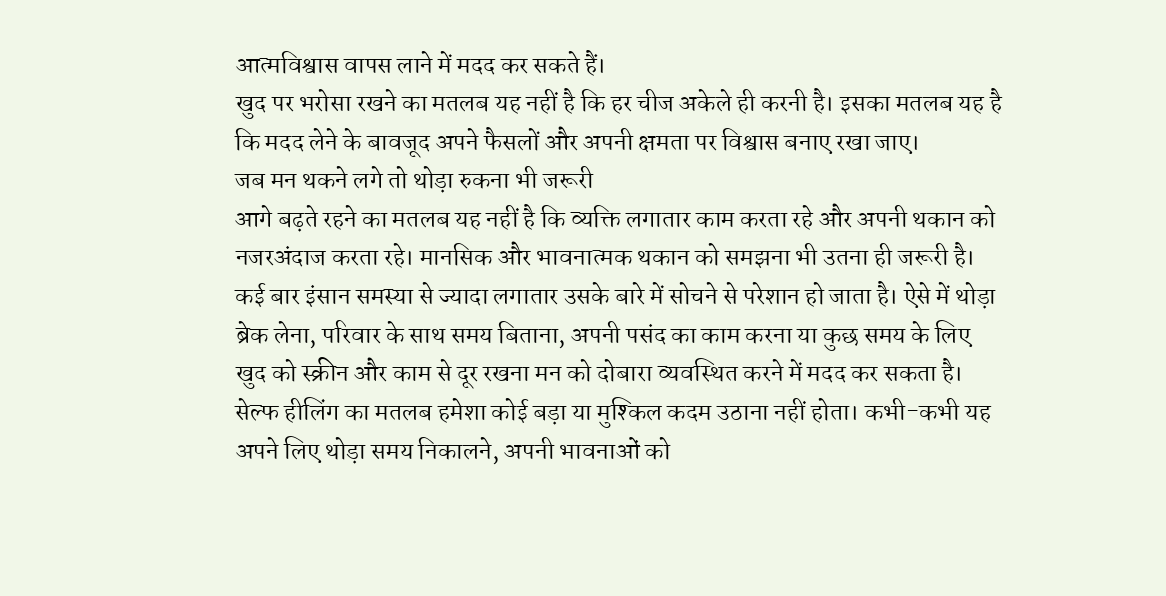आत्मविश्वास वापस लाने में मदद कर सकते हैं।
खुद पर भरोसा रखने का मतलब यह नहीं है कि हर चीज अकेले ही करनी है। इसका मतलब यह है कि मदद लेने के बावजूद अपने फैसलों और अपनी क्षमता पर विश्वास बनाए रखा जाए।
जब मन थकने लगे तो थोड़ा रुकना भी जरूरी
आगे बढ़ते रहने का मतलब यह नहीं है कि व्यक्ति लगातार काम करता रहे और अपनी थकान को नजरअंदाज करता रहे। मानसिक और भावनात्मक थकान को समझना भी उतना ही जरूरी है।
कई बार इंसान समस्या से ज्यादा लगातार उसके बारे में सोचने से परेशान हो जाता है। ऐसे में थोड़ा ब्रेक लेना, परिवार के साथ समय बिताना, अपनी पसंद का काम करना या कुछ समय के लिए खुद को स्क्रीन और काम से दूर रखना मन को दोबारा व्यवस्थित करने में मदद कर सकता है।
सेल्फ हीलिंग का मतलब हमेशा कोई बड़ा या मुश्किल कदम उठाना नहीं होता। कभी-कभी यह अपने लिए थोड़ा समय निकालने, अपनी भावनाओं को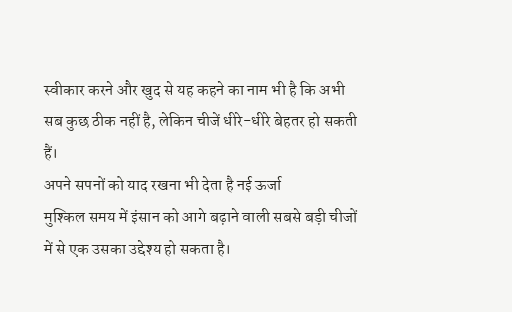स्वीकार करने और खुद से यह कहने का नाम भी है कि अभी सब कुछ ठीक नहीं है, लेकिन चीजें धीरे-धीरे बेहतर हो सकती हैं।
अपने सपनों को याद रखना भी देता है नई ऊर्जा
मुश्किल समय में इंसान को आगे बढ़ाने वाली सबसे बड़ी चीजों में से एक उसका उद्देश्य हो सकता है।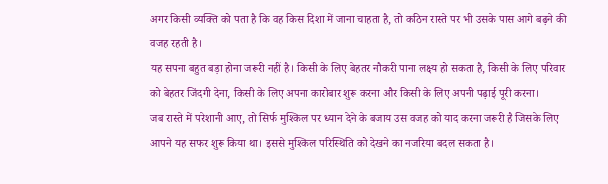अगर किसी व्यक्ति को पता है कि वह किस दिशा में जाना चाहता है, तो कठिन रास्ते पर भी उसके पास आगे बढ़ने की वजह रहती है।
यह सपना बहुत बड़ा होना जरूरी नहीं है। किसी के लिए बेहतर नौकरी पाना लक्ष्य हो सकता है, किसी के लिए परिवार को बेहतर जिंदगी देना, किसी के लिए अपना कारोबार शुरू करना और किसी के लिए अपनी पढ़ाई पूरी करना।
जब रास्ते में परेशानी आए, तो सिर्फ मुश्किल पर ध्यान देने के बजाय उस वजह को याद करना जरूरी है जिसके लिए आपने यह सफर शुरू किया था। इससे मुश्किल परिस्थिति को देखने का नजरिया बदल सकता है।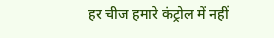हर चीज हमारे कंट्रोल में नहीं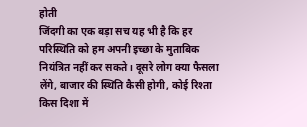होती
जिंदगी का एक बड़ा सच यह भी है कि हर परिस्थिति को हम अपनी इच्छा के मुताबिक नियंत्रित नहीं कर सकते। दूसरे लोग क्या फैसला लेंगे, बाजार की स्थिति कैसी होगी, कोई रिश्ता किस दिशा में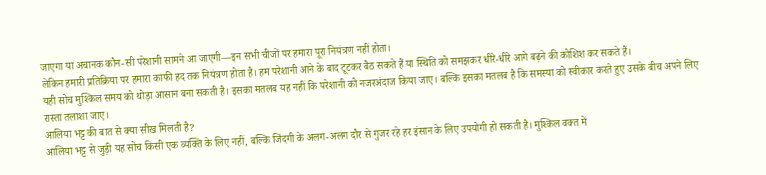जाएगा या अचानक कौन-सी परेशानी सामने आ जाएगी—इन सभी चीजों पर हमारा पूरा नियंत्रण नहीं होता।
लेकिन हमारी प्रतिक्रिया पर हमारा काफी हद तक नियंत्रण होता है। हम परेशानी आने के बाद टूटकर बैठ सकते हैं या स्थिति को समझकर धीरे-धीरे आगे बढ़ने की कोशिश कर सकते हैं।
यही सोच मुश्किल समय को थोड़ा आसान बना सकती है। इसका मतलब यह नहीं कि परेशानी को नजरअंदाज किया जाए। बल्कि इसका मतलब है कि समस्या को स्वीकार करते हुए उसके बीच अपने लिए रास्ता तलाशा जाए।
आलिया भट्ट की बात से क्या सीख मिलती है?
आलिया भट्ट से जुड़ी यह सोच किसी एक व्यक्ति के लिए नहीं, बल्कि जिंदगी के अलग-अलग दौर से गुजर रहे हर इंसान के लिए उपयोगी हो सकती है। मुश्किल वक्त में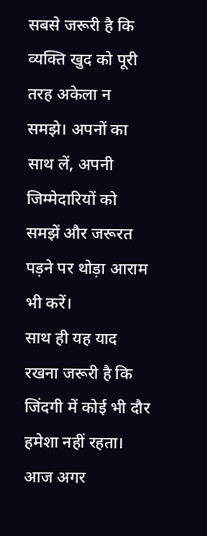सबसे जरूरी है कि व्यक्ति खुद को पूरी तरह अकेला न समझे। अपनों का साथ लें, अपनी जिम्मेदारियों को समझें और जरूरत पड़ने पर थोड़ा आराम भी करें।
साथ ही यह याद रखना जरूरी है कि जिंदगी में कोई भी दौर हमेशा नहीं रहता। आज अगर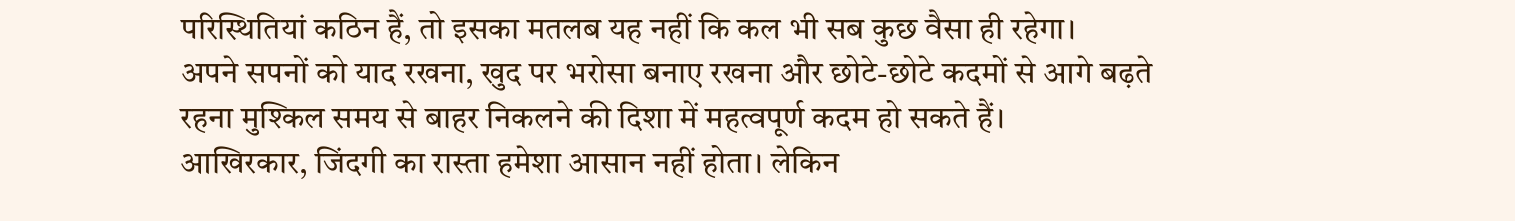परिस्थितियां कठिन हैं, तो इसका मतलब यह नहीं कि कल भी सब कुछ वैसा ही रहेगा।
अपने सपनों को याद रखना, खुद पर भरोसा बनाए रखना और छोटे-छोटे कदमों से आगे बढ़ते रहना मुश्किल समय से बाहर निकलने की दिशा में महत्वपूर्ण कदम हो सकते हैं।
आखिरकार, जिंदगी का रास्ता हमेशा आसान नहीं होता। लेकिन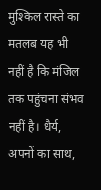मुश्किल रास्ते का मतलब यह भी नहीं है कि मंजिल तक पहुंचना संभव नहीं है। धैर्य, अपनों का साथ,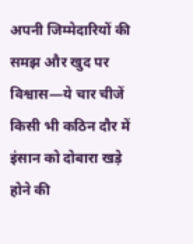अपनी जिम्मेदारियों की समझ और खुद पर विश्वास—ये चार चीजें किसी भी कठिन दौर में इंसान को दोबारा खड़े होने की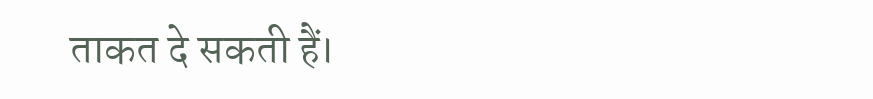ताकत दे सकती हैं।